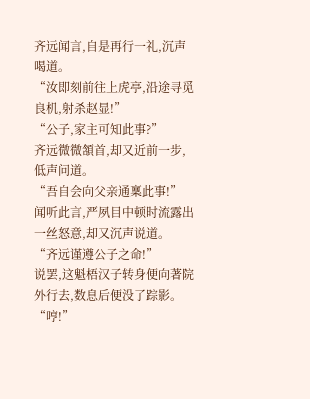齐远闻言,自是再行一礼,沉声喝道。
“汝即刻前往上虎亭,沿途寻觅良机,射杀赵显!”
“公子,家主可知此事?”
齐远微微頷首,却又近前一步,低声问道。
“吾自会向父亲通稟此事!”
闻听此言,严夙目中顿时流露出一丝怒意,却又沉声说道。
“齐远谨遵公子之命!”
说罢,这魁梧汉子转身便向著院外行去,数息后便没了踪影。
“哼!”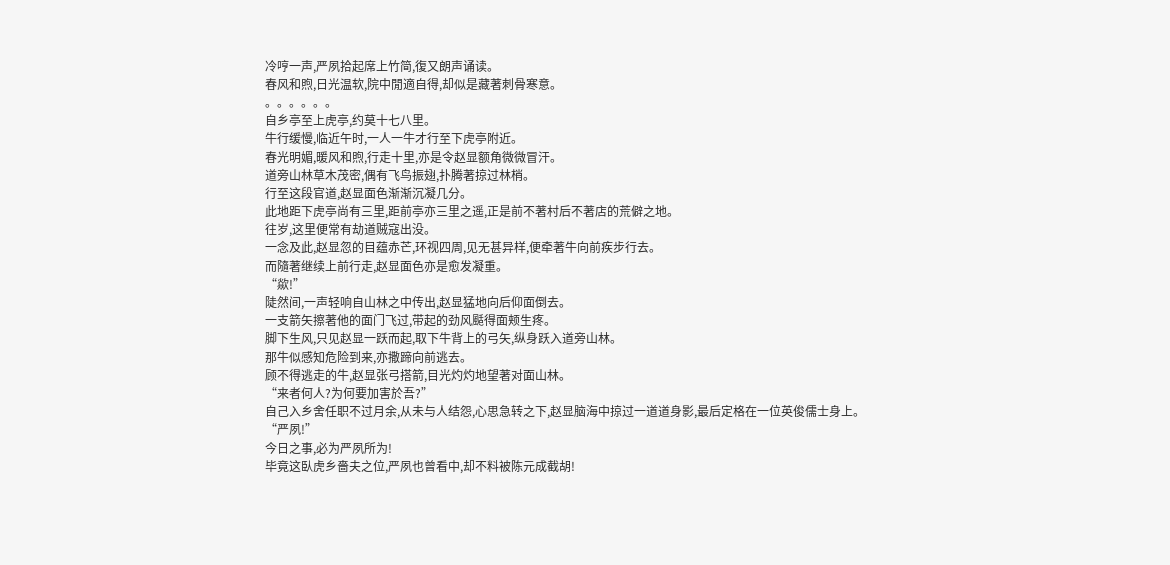冷哼一声,严夙拾起席上竹简,復又朗声诵读。
春风和煦,日光温软,院中閒適自得,却似是藏著刺骨寒意。
。。。。。。
自乡亭至上虎亭,约莫十七八里。
牛行缓慢,临近午时,一人一牛才行至下虎亭附近。
春光明媚,暖风和煦,行走十里,亦是令赵显额角微微冒汗。
道旁山林草木茂密,偶有飞鸟振翅,扑腾著掠过林梢。
行至这段官道,赵显面色渐渐沉凝几分。
此地距下虎亭尚有三里,距前亭亦三里之遥,正是前不著村后不著店的荒僻之地。
往岁,这里便常有劫道贼寇出没。
一念及此,赵显忽的目蕴赤芒,环视四周,见无甚异样,便牵著牛向前疾步行去。
而隨著继续上前行走,赵显面色亦是愈发凝重。
“歘!”
陡然间,一声轻响自山林之中传出,赵显猛地向后仰面倒去。
一支箭矢擦著他的面门飞过,带起的劲风颳得面颊生疼。
脚下生风,只见赵显一跃而起,取下牛背上的弓矢,纵身跃入道旁山林。
那牛似感知危险到来,亦撒蹄向前逃去。
顾不得逃走的牛,赵显张弓搭箭,目光灼灼地望著对面山林。
“来者何人?为何要加害於吾?”
自己入乡舍任职不过月余,从未与人结怨,心思急转之下,赵显脑海中掠过一道道身影,最后定格在一位英俊儒士身上。
“严夙!”
今日之事,必为严夙所为!
毕竟这臥虎乡嗇夫之位,严夙也曾看中,却不料被陈元成截胡!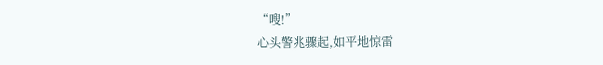“嗖!”
心头警兆骤起,如平地惊雷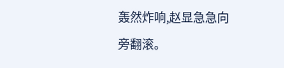轰然炸响,赵显急急向旁翻滚。